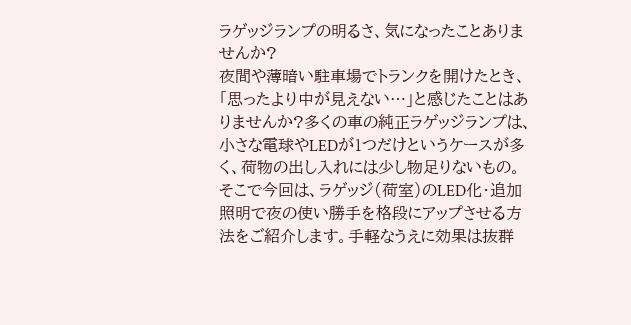ラゲッジランプの明るさ、気になったことありませんか?
夜間や薄暗い駐車場でトランクを開けたとき、「思ったより中が見えない…」と感じたことはありませんか?多くの車の純正ラゲッジランプは、小さな電球やLEDが1つだけというケースが多く、荷物の出し入れには少し物足りないもの。そこで今回は、ラゲッジ(荷室)のLED化・追加照明で夜の使い勝手を格段にアップさせる方法をご紹介します。手軽なうえに効果は抜群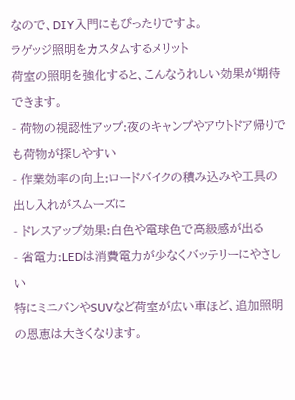なので、DIY入門にもぴったりですよ。
ラゲッジ照明をカスタムするメリット
荷室の照明を強化すると、こんなうれしい効果が期待できます。
- 荷物の視認性アップ:夜のキャンプやアウトドア帰りでも荷物が探しやすい
- 作業効率の向上:ロードバイクの積み込みや工具の出し入れがスムーズに
- ドレスアップ効果:白色や電球色で高級感が出る
- 省電力:LEDは消費電力が少なくバッテリーにやさしい
特にミニバンやSUVなど荷室が広い車ほど、追加照明の恩恵は大きくなります。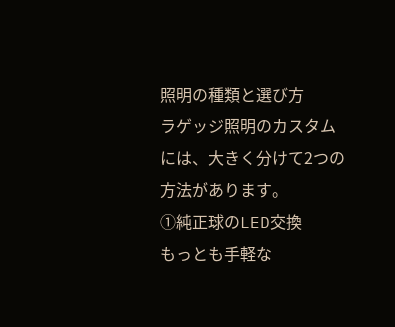照明の種類と選び方
ラゲッジ照明のカスタムには、大きく分けて2つの方法があります。
①純正球のLED交換
もっとも手軽な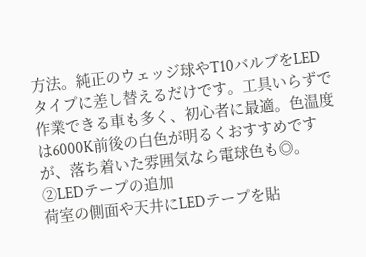方法。純正のウェッジ球やT10バルブをLEDタイプに差し替えるだけです。工具いらずで作業できる車も多く、初心者に最適。色温度は6000K前後の白色が明るくおすすめですが、落ち着いた雰囲気なら電球色も◎。
②LEDテープの追加
荷室の側面や天井にLEDテープを貼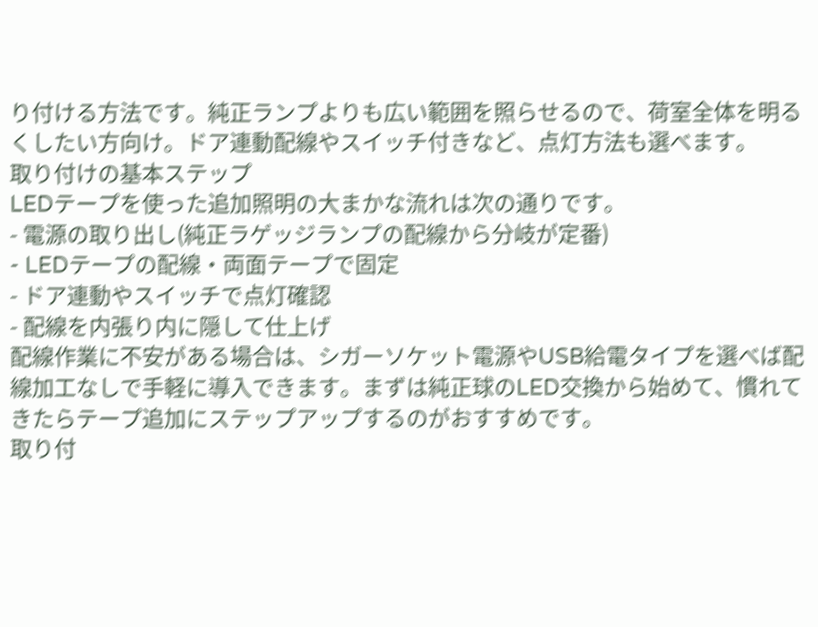り付ける方法です。純正ランプよりも広い範囲を照らせるので、荷室全体を明るくしたい方向け。ドア連動配線やスイッチ付きなど、点灯方法も選べます。
取り付けの基本ステップ
LEDテープを使った追加照明の大まかな流れは次の通りです。
- 電源の取り出し(純正ラゲッジランプの配線から分岐が定番)
- LEDテープの配線・両面テープで固定
- ドア連動やスイッチで点灯確認
- 配線を内張り内に隠して仕上げ
配線作業に不安がある場合は、シガーソケット電源やUSB給電タイプを選べば配線加工なしで手軽に導入できます。まずは純正球のLED交換から始めて、慣れてきたらテープ追加にステップアップするのがおすすめです。
取り付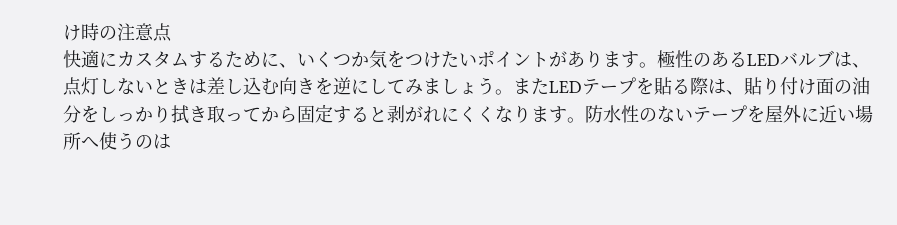け時の注意点
快適にカスタムするために、いくつか気をつけたいポイントがあります。極性のあるLEDバルブは、点灯しないときは差し込む向きを逆にしてみましょう。またLEDテープを貼る際は、貼り付け面の油分をしっかり拭き取ってから固定すると剥がれにくくなります。防水性のないテープを屋外に近い場所へ使うのは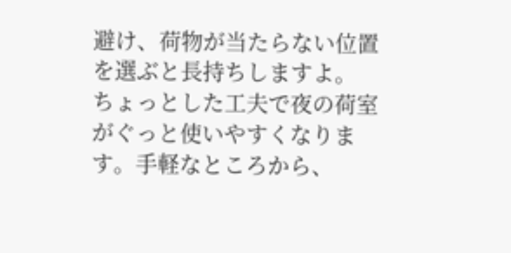避け、荷物が当たらない位置を選ぶと長持ちしますよ。
ちょっとした工夫で夜の荷室がぐっと使いやすくなります。手軽なところから、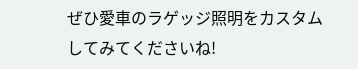ぜひ愛車のラゲッジ照明をカスタムしてみてくださいね!